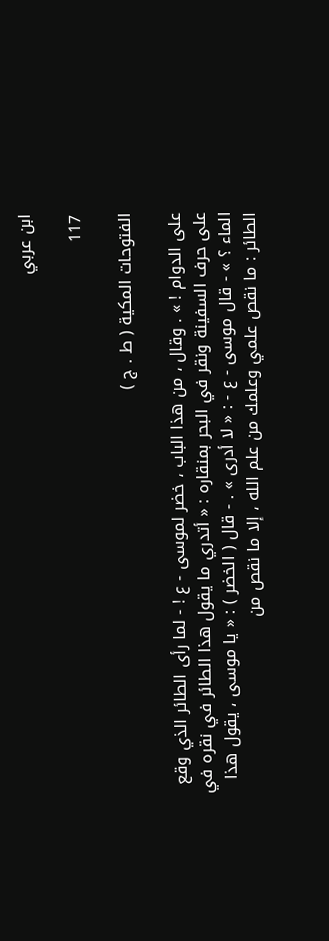ابن عربي

117

الفتوحات المكية ( ط . ج )

على الدوام ! » . وقال ، من هذا الباب ، خضر لموسى - ع ! - لما رأى الطائر الذي وقع على حرف السفينة ونقر في البحر بمنقاره : « أتدري ما يقول هذا الطائر في نقره في الماء ؟ » - قال موسى - ع - : « لا أدرى » . - قال ( الخضر ) : « يا موسى ، يقول هذا الطائر : ما نقص علمي وعلمك من علم الله ، إلا ما نقص من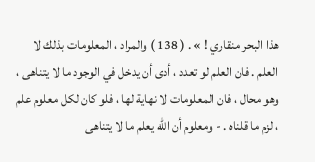هذا البحر منقاري ! » . ( 138 ) والمراد ، المعلومات بذلك لا العلم . فان العلم لو تعدد ، أدى أن يدخل في الوجود ما لا يتناهى ، وهو محال ، فان المعلومات لا نهاية لها ، فلو كان لكل معلوم علم ، لزم ما قلناه . - ومعلوم أن الله يعلم ما لا يتناهى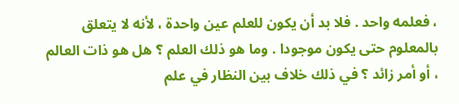، فعلمه واحد . فلا بد أن يكون للعلم عين واحدة ، لأنه لا يتعلق بالمعلوم حتى يكون موجودا . وما هو ذلك العلم ؟ هل هو ذات العالم ، أو أمر زائد ؟ في ذلك خلاف بين النظار في علم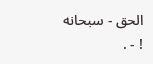الحق - سبحانه ! - .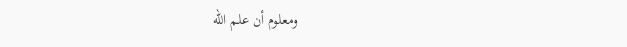ومعلوم أن علم الله